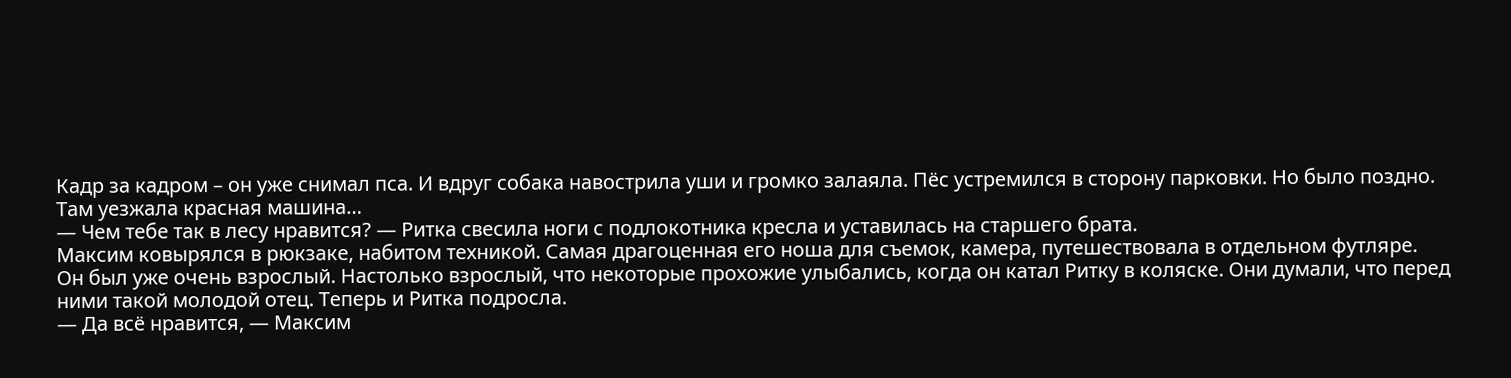Кадр за кадром – он уже снимал пса. И вдруг собака навострила уши и громко залаяла. Пёс устремился в сторону парковки. Но было поздно. Там уезжала красная машина…
— Чем тебе так в лесу нравится? — Ритка свесила ноги с подлокотника кресла и уставилась на старшего брата.
Максим ковырялся в рюкзаке, набитом техникой. Самая драгоценная его ноша для съемок, камера, путешествовала в отдельном футляре.
Он был уже очень взрослый. Настолько взрослый, что некоторые прохожие улыбались, когда он катал Ритку в коляске. Они думали, что перед ними такой молодой отец. Теперь и Ритка подросла.
— Да всё нравится, — Максим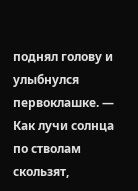поднял голову и улыбнулся первоклашке. — Как лучи солнца по стволам скользят,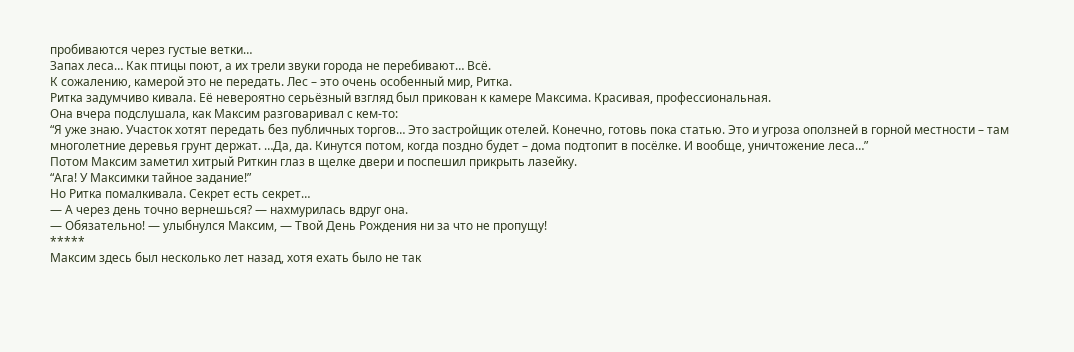пробиваются через густые ветки…
Запах леса… Как птицы поют, а их трели звуки города не перебивают… Всё.
К сожалению, камерой это не передать. Лес – это очень особенный мир, Ритка.
Ритка задумчиво кивала. Её невероятно серьёзный взгляд был прикован к камере Максима. Красивая, профессиональная.
Она вчера подслушала, как Максим разговаривал с кем-то:
“Я уже знаю. Участок хотят передать без публичных торгов… Это застройщик отелей. Конечно, готовь пока статью. Это и угроза оползней в горной местности – там многолетние деревья грунт держат. …Да, да. Кинутся потом, когда поздно будет – дома подтопит в посёлке. И вообще, уничтожение леса…”
Потом Максим заметил хитрый Риткин глаз в щелке двери и поспешил прикрыть лазейку.
“Ага! У Максимки тайное задание!”
Но Ритка помалкивала. Секрет есть секрет…
— А через день точно вернешься? — нахмурилась вдруг она.
— Обязательно! — улыбнулся Максим, — Твой День Рождения ни за что не пропущу!
*****
Максим здесь был несколько лет назад, хотя ехать было не так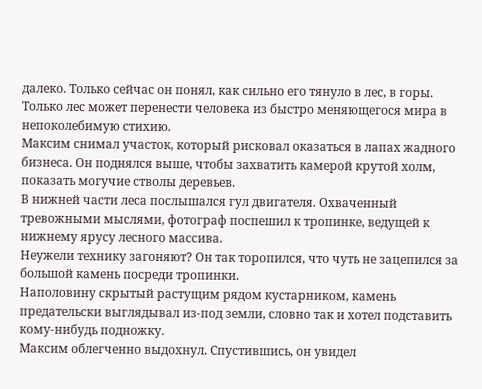далеко. Только сейчас он понял, как сильно его тянуло в лес, в горы. Только лес может перенести человека из быстро меняющегося мира в непоколебимую стихию.
Максим снимал участок, который рисковал оказаться в лапах жадного бизнеса. Он поднялся выше, чтобы захватить камерой крутой холм, показать могучие стволы деревьев.
В нижней части леса послышался гул двигателя. Охваченный тревожными мыслями, фотограф поспешил к тропинке, ведущей к нижнему ярусу лесного массива.
Неужели технику загоняют? Он так торопился, что чуть не зацепился за большой камень посреди тропинки.
Наполовину скрытый растущим рядом кустарником, камень предательски выглядывал из-под земли, словно так и хотел подставить кому-нибудь подножку.
Максим облегченно выдохнул. Спустившись, он увидел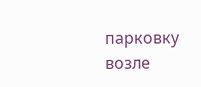парковку возле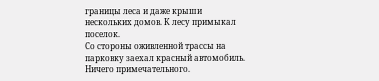границы леса и даже крыши нескольких домов. К лесу примыкал поселок.
Со стороны оживленной трассы на парковку заехал красный автомобиль. Ничего примечательного.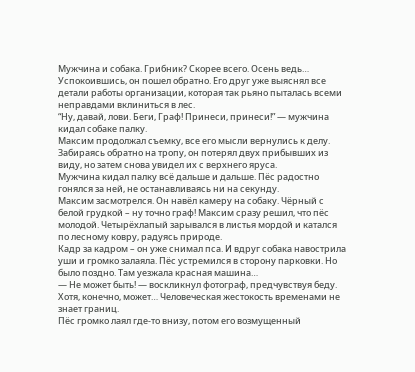Мужчина и собака. Грибник? Скорее всего. Осень ведь…
Успокоившись, он пошел обратно. Его друг уже выяснял все детали работы организации, которая так рьяно пыталась всеми неправдами вклиниться в лес.
“Ну, давай, лови. Беги, Граф! Принеси, принеси!” — мужчина кидал собаке палку.
Максим продолжал съемку, все его мысли вернулись к делу. Забираясь обратно на тропу, он потерял двух прибывших из виду, но затем снова увидел их с верхнего яруса.
Мужчина кидал палку всё дальше и дальше. Пёс радостно гонялся за ней, не останавливаясь ни на секунду.
Максим засмотрелся. Он навёл камеру на собаку. Чёрный с белой грудкой – ну точно граф! Максим сразу решил, что пёс молодой. Четырёхлапый зарывался в листья мордой и катался по лесному ковру, радуясь природе.
Кадр за кадром – он уже снимал пса. И вдруг собака навострила уши и громко залаяла. Пёс устремился в сторону парковки. Но было поздно. Там уезжала красная машина…
— Не может быть! — воскликнул фотограф, предчувствуя беду.
Хотя, конечно, может… Человеческая жестокость временами не знает границ.
Пёс громко лаял где-то внизу, потом его возмущенный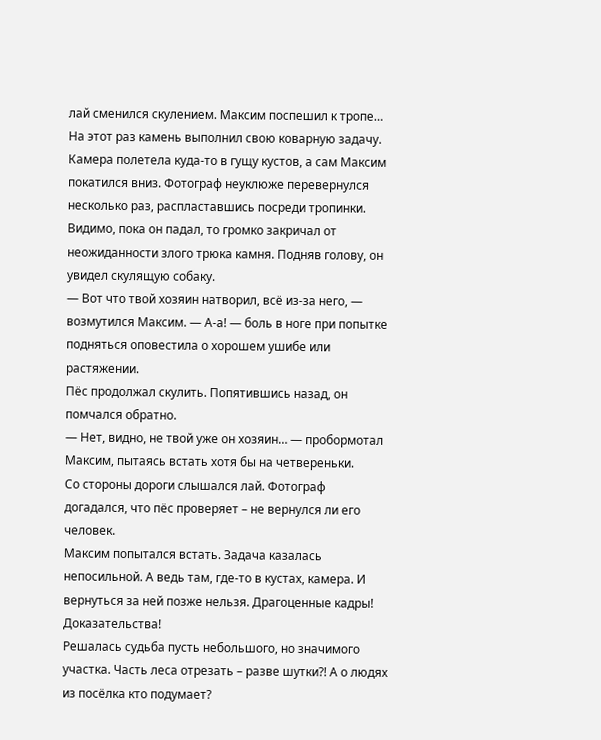лай сменился скулением. Максим поспешил к тропе…
На этот раз камень выполнил свою коварную задачу. Камера полетела куда-то в гущу кустов, а сам Максим покатился вниз. Фотограф неуклюже перевернулся несколько раз, распластавшись посреди тропинки.
Видимо, пока он падал, то громко закричал от неожиданности злого трюка камня. Подняв голову, он увидел скулящую собаку.
— Вот что твой хозяин натворил, всё из-за него, — возмутился Максим. — А-а! — боль в ноге при попытке подняться оповестила о хорошем ушибе или растяжении.
Пёс продолжал скулить. Попятившись назад, он помчался обратно.
— Нет, видно, не твой уже он хозяин… — пробормотал Максим, пытаясь встать хотя бы на четвереньки.
Со стороны дороги слышался лай. Фотограф догадался, что пёс проверяет – не вернулся ли его человек.
Максим попытался встать. Задача казалась непосильной. А ведь там, где-то в кустах, камера. И вернуться за ней позже нельзя. Драгоценные кадры! Доказательства!
Решалась судьба пусть небольшого, но значимого участка. Часть леса отрезать – разве шутки?! А о людях из посёлка кто подумает?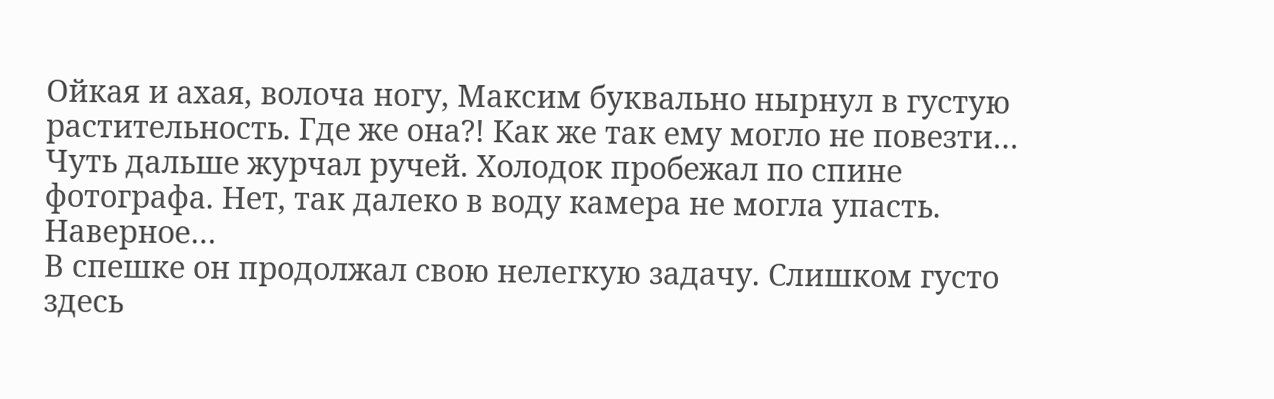Ойкая и ахая, волоча ногу, Максим буквально нырнул в густую растительность. Где же она?! Как же так ему могло не повезти…
Чуть дальше журчал ручей. Холодок пробежал по спине фотографа. Нет, так далеко в воду камера не могла упасть. Наверное…
В спешке он продолжал свою нелегкую задачу. Слишком густо здесь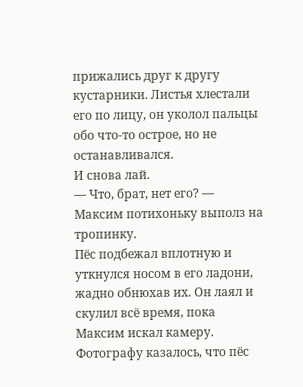прижались друг к другу кустарники. Листья хлестали его по лицу, он уколол пальцы обо что-то острое, но не останавливался.
И снова лай.
— Что, брат, нет его? — Максим потихоньку выполз на тропинку.
Пёс подбежал вплотную и уткнулся носом в его ладони, жадно обнюхав их. Он лаял и скулил всё время, пока Максим искал камеру. Фотографу казалось, что пёс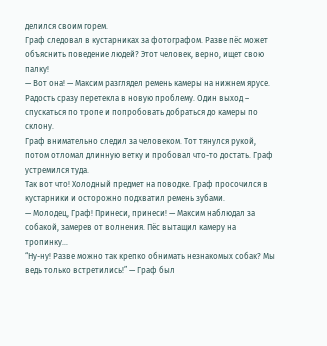делился своим горем.
Граф следовал в кустарниках за фотографом. Разве пёс может объяснить поведение людей? Этот человек, верно, ищет свою палку!
— Вот она! — Максим разглядел ремень камеры на нижнем ярусе.
Радость сразу перетекла в новую проблему. Один выход – спускаться по тропе и попробовать добраться до камеры по склону.
Граф внимательно следил за человеком. Тот тянулся рукой, потом отломал длинную ветку и пробовал что-то достать. Граф устремился туда.
Так вот что! Холодный предмет на поводке. Граф просочился в кустарники и осторожно подхватил ремень зубами.
— Молодец, Граф! Принеси, принеси! — Максим наблюдал за собакой, замерев от волнения. Пёс вытащил камеру на тропинку…
“Ну-ну! Разве можно так крепко обнимать незнакомых собак? Мы ведь только встретились!” — Граф был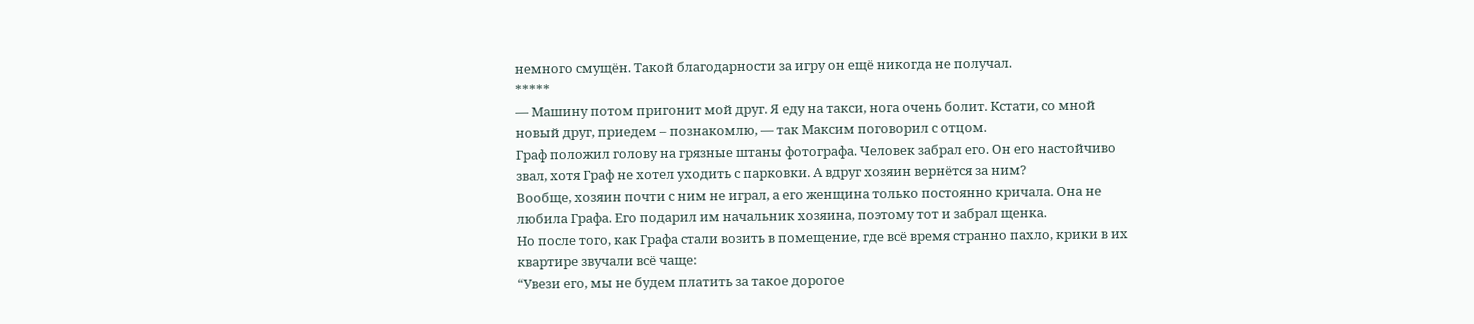немного смущён. Такой благодарности за игру он ещё никогда не получал.
*****
— Машину потом пригонит мой друг. Я еду на такси, нога очень болит. Кстати, со мной новый друг, приедем – познакомлю, — так Максим поговорил с отцом.
Граф положил голову на грязные штаны фотографа. Человек забрал его. Он его настойчиво звал, хотя Граф не хотел уходить с парковки. А вдруг хозяин вернётся за ним?
Вообще, хозяин почти с ним не играл, а его женщина только постоянно кричала. Она не любила Графа. Его подарил им начальник хозяина, поэтому тот и забрал щенка.
Но после того, как Графа стали возить в помещение, где всё время странно пахло, крики в их квартире звучали всё чаще:
“Увези его, мы не будем платить за такое дорогое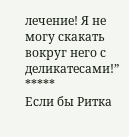лечение! Я не могу скакать вокруг него с деликатесами!”
*****
Если бы Ритка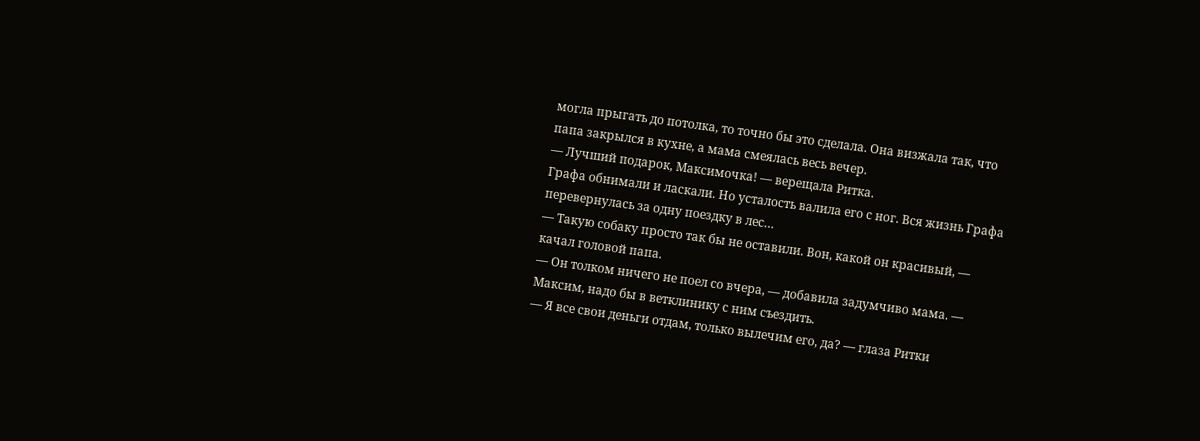могла прыгать до потолка, то точно бы это сделала. Она визжала так, что папа закрылся в кухне, а мама смеялась весь вечер.
— Лучший подарок, Максимочка! — верещала Ритка.
Графа обнимали и ласкали. Но усталость валила его с ног. Вся жизнь Графа перевернулась за одну поездку в лес…
— Такую собаку просто так бы не оставили. Вон, какой он красивый, — качал головой папа.
— Он толком ничего не поел со вчера, — добавила задумчиво мама. — Максим, надо бы в ветклинику с ним съездить.
— Я все свои деньги отдам, только вылечим его, да? — глаза Ритки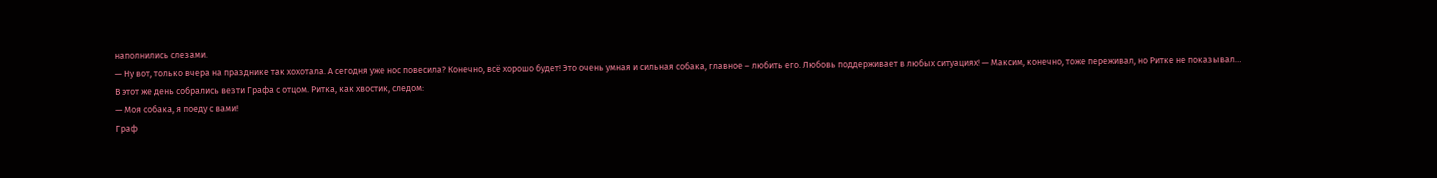наполнились слезами.
— Ну вот, только вчера на празднике так хохотала. А сегодня уже нос повесила? Конечно, всё хорошо будет! Это очень умная и сильная собака, главное – любить его. Любовь поддерживает в любых ситуациях! — Максим, конечно, тоже переживал, но Ритке не показывал…
В этот же день собрались везти Графа с отцом. Ритка, как хвостик, следом:
— Моя собака, я поеду с вами!
Граф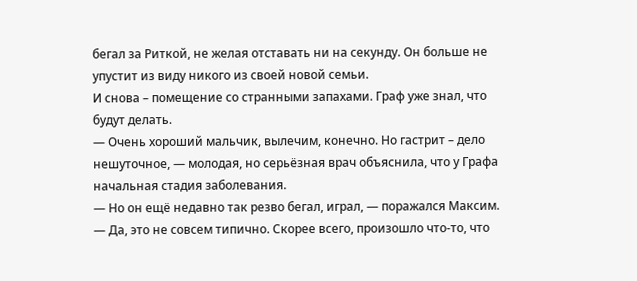бегал за Риткой, не желая отставать ни на секунду. Он больше не упустит из виду никого из своей новой семьи.
И снова – помещение со странными запахами. Граф уже знал, что будут делать.
— Очень хороший мальчик, вылечим, конечно. Но гастрит – дело нешуточное, — молодая, но серьёзная врач объяснила, что у Графа начальная стадия заболевания.
— Но он ещё недавно так резво бегал, играл, — поражался Максим.
— Да, это не совсем типично. Скорее всего, произошло что-то, что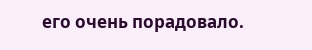его очень порадовало.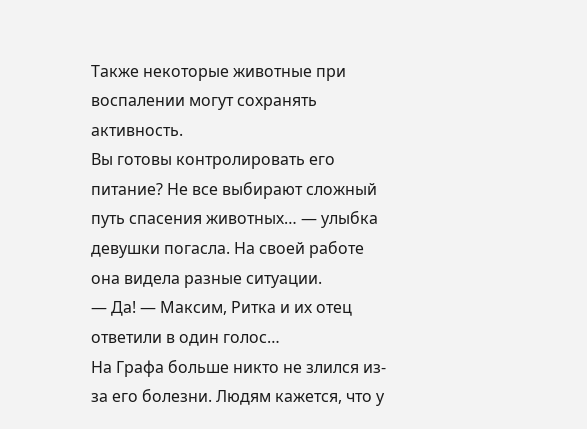Также некоторые животные при воспалении могут сохранять активность.
Вы готовы контролировать его питание? Не все выбирают сложный путь спасения животных… — улыбка девушки погасла. На своей работе она видела разные ситуации.
— Да! — Максим, Ритка и их отец ответили в один голос…
На Графа больше никто не злился из-за его болезни. Людям кажется, что у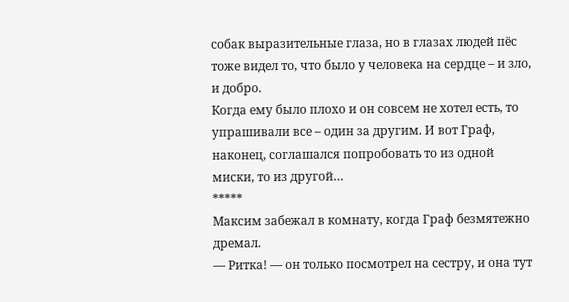собак выразительные глаза, но в глазах людей пёс тоже видел то, что было у человека на сердце – и зло, и добро.
Когда ему было плохо и он совсем не хотел есть, то упрашивали все – один за другим. И вот Граф, наконец, соглашался попробовать то из одной миски, то из другой…
*****
Максим забежал в комнату, когда Граф безмятежно дремал.
— Ритка! — он только посмотрел на сестру, и она тут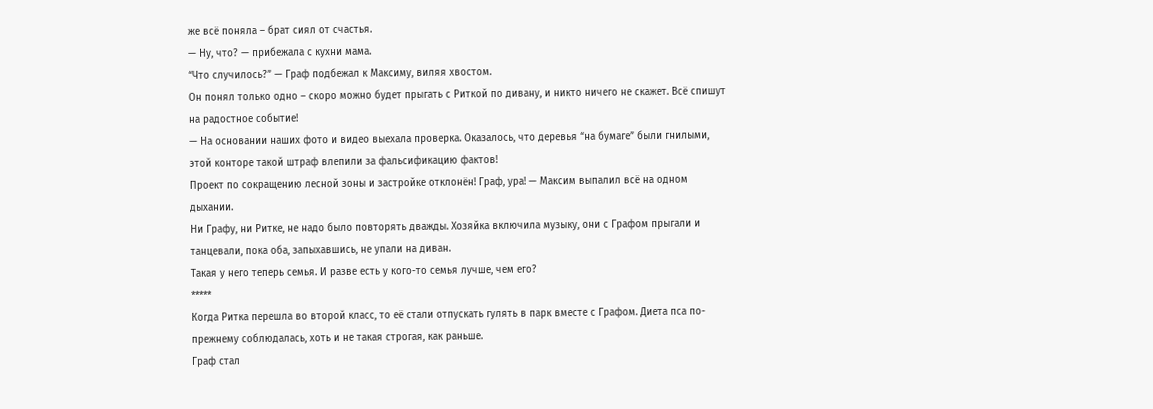же всё поняла – брат сиял от счастья.
— Ну, что? — прибежала с кухни мама.
“Что случилось?” — Граф подбежал к Максиму, виляя хвостом.
Он понял только одно – скоро можно будет прыгать с Риткой по дивану, и никто ничего не скажет. Всё спишут на радостное событие!
— На основании наших фото и видео выехала проверка. Оказалось, что деревья “на бумаге” были гнилыми, этой конторе такой штраф влепили за фальсификацию фактов!
Проект по сокращению лесной зоны и застройке отклонён! Граф, ура! — Максим выпалил всё на одном дыхании.
Ни Графу, ни Ритке, не надо было повторять дважды. Хозяйка включила музыку, они с Графом прыгали и танцевали, пока оба, запыхавшись, не упали на диван.
Такая у него теперь семья. И разве есть у кого-то семья лучше, чем его?
*****
Когда Ритка перешла во второй класс, то её стали отпускать гулять в парк вместе с Графом. Диета пса по-прежнему соблюдалась, хоть и не такая строгая, как раньше.
Граф стал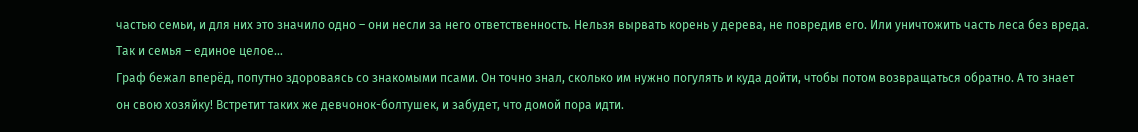частью семьи, и для них это значило одно – они несли за него ответственность. Нельзя вырвать корень у дерева, не повредив его. Или уничтожить часть леса без вреда. Так и семья – единое целое…
Граф бежал вперёд, попутно здороваясь со знакомыми псами. Он точно знал, сколько им нужно погулять и куда дойти, чтобы потом возвращаться обратно. А то знает он свою хозяйку! Встретит таких же девчонок-болтушек, и забудет, что домой пора идти.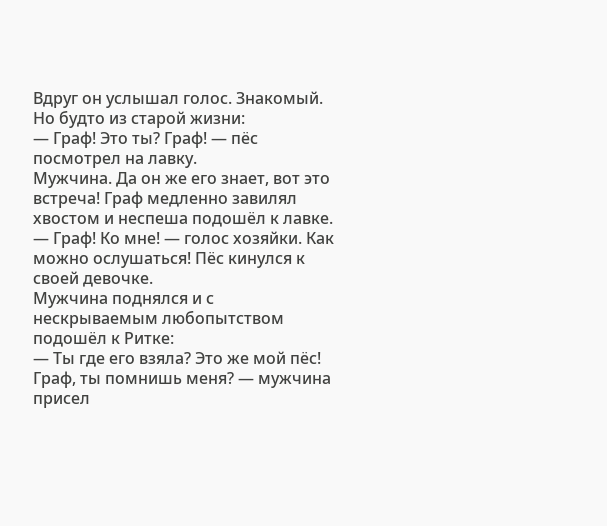Вдруг он услышал голос. Знакомый. Но будто из старой жизни:
— Граф! Это ты? Граф! — пёс посмотрел на лавку.
Мужчина. Да он же его знает, вот это встреча! Граф медленно завилял хвостом и неспеша подошёл к лавке.
— Граф! Ко мне! — голос хозяйки. Как можно ослушаться! Пёс кинулся к своей девочке.
Мужчина поднялся и с нескрываемым любопытством подошёл к Ритке:
— Ты где его взяла? Это же мой пёс! Граф, ты помнишь меня? — мужчина присел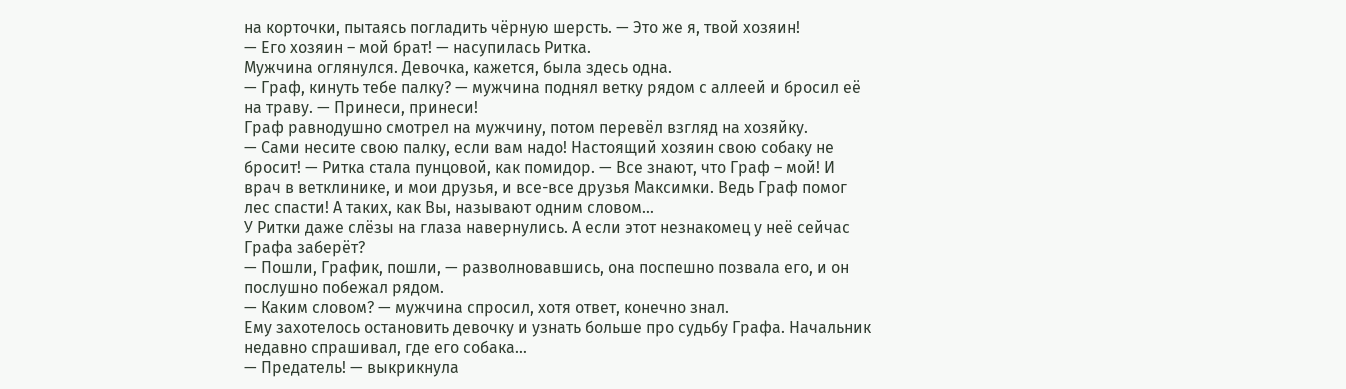на корточки, пытаясь погладить чёрную шерсть. — Это же я, твой хозяин!
— Его хозяин – мой брат! — насупилась Ритка.
Мужчина оглянулся. Девочка, кажется, была здесь одна.
— Граф, кинуть тебе палку? — мужчина поднял ветку рядом с аллеей и бросил её на траву. — Принеси, принеси!
Граф равнодушно смотрел на мужчину, потом перевёл взгляд на хозяйку.
— Сами несите свою палку, если вам надо! Настоящий хозяин свою собаку не бросит! — Ритка стала пунцовой, как помидор. — Все знают, что Граф – мой! И врач в ветклинике, и мои друзья, и все-все друзья Максимки. Ведь Граф помог лес спасти! А таких, как Вы, называют одним словом…
У Ритки даже слёзы на глаза навернулись. А если этот незнакомец у неё сейчас Графа заберёт?
— Пошли, График, пошли, — разволновавшись, она поспешно позвала его, и он послушно побежал рядом.
— Каким словом? — мужчина спросил, хотя ответ, конечно знал.
Ему захотелось остановить девочку и узнать больше про судьбу Графа. Начальник недавно спрашивал, где его собака…
— Предатель! — выкрикнула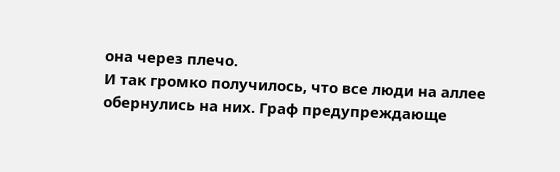она через плечо.
И так громко получилось, что все люди на аллее обернулись на них. Граф предупреждающе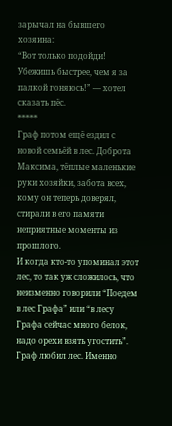зарычал на бывшего хозяина:
“Вот только подойди! Убежишь быстрее, чем я за палкой гоняюсь!” — хотел сказать пёс.
*****
Граф потом ещё ездил с новой семьёй в лес. Доброта Максима, тёплые маленькие руки хозяйки, забота всех, кому он теперь доверял, стирали в его памяти неприятные моменты из прошлого.
И когда кто-то упоминал этот лес, то так уж сложилось, что неизменно говорили “Поедем в лес Графа” или “в лесу Графа сейчас много белок, надо орехи взять угостить”.
Граф любил лес. Именно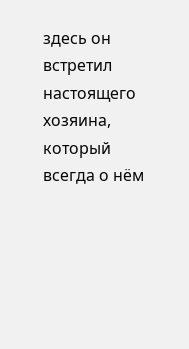здесь он встретил настоящего хозяина, который всегда о нём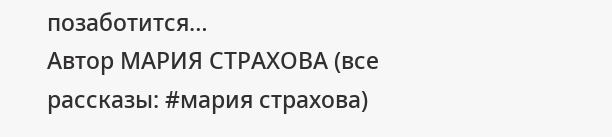позаботится…
Автор МАРИЯ СТРАХОВА (все рассказы: #мария страхова)